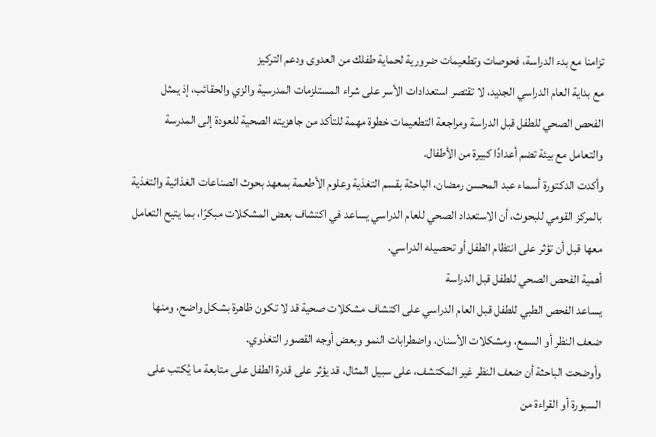تزامنا مع بدء الدراسة، فحوصات وتطعيمات ضرورية لحماية طفلك من العدوى ودعم التركيز
مع بداية العام الدراسي الجديد، لا تقتصر استعدادات الأسر على شراء المستلزمات المدرسية والزي والحقائب، إذ يمثل الفحص الصحي للطفل قبل الدراسة ومراجعة التطعيمات خطوة مهمة للتأكد من جاهزيته الصحية للعودة إلى المدرسة والتعامل مع بيئة تضم أعدادًا كبيرة من الأطفال.
وأكدت الدكتورة أسماء عبد المحسن رمضان، الباحثة بقسم التغذية وعلوم الأطعمة بمعهد بحوث الصناعات الغذائية والتغذية بالمركز القومي للبحوث، أن الاستعداد الصحي للعام الدراسي يساعد في اكتشاف بعض المشكلات مبكرًا، بما يتيح التعامل معها قبل أن تؤثر على انتظام الطفل أو تحصيله الدراسي.
أهمية الفحص الصحي للطفل قبل الدراسة
يساعد الفحص الطبي للطفل قبل العام الدراسي على اكتشاف مشكلات صحية قد لا تكون ظاهرة بشكل واضح، ومنها ضعف النظر أو السمع، ومشكلات الأسنان، واضطرابات النمو وبعض أوجه القصور التغذوي.
وأوضحت الباحثة أن ضعف النظر غير المكتشف، على سبيل المثال، قد يؤثر على قدرة الطفل على متابعة ما يُكتب على السبورة أو القراءة من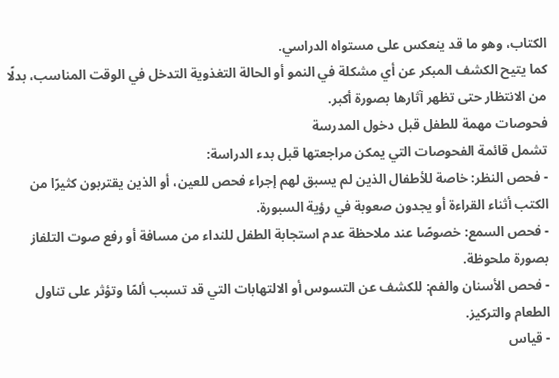الكتاب، وهو ما قد ينعكس على مستواه الدراسي.
كما يتيح الكشف المبكر عن أي مشكلة في النمو أو الحالة التغذوية التدخل في الوقت المناسب، بدلًا من الانتظار حتى تظهر آثارها بصورة أكبر.
فحوصات مهمة للطفل قبل دخول المدرسة
تشمل قائمة الفحوصات التي يمكن مراجعتها قبل بدء الدراسة:
- فحص النظر: خاصة للأطفال الذين لم يسبق لهم إجراء فحص للعين، أو الذين يقتربون كثيرًا من الكتب أثناء القراءة أو يجدون صعوبة في رؤية السبورة.
- فحص السمع: خصوصًا عند ملاحظة عدم استجابة الطفل للنداء من مسافة أو رفع صوت التلفاز بصورة ملحوظة.
- فحص الأسنان والفم: للكشف عن التسوس أو الالتهابات التي قد تسبب ألمًا وتؤثر على تناول الطعام والتركيز.
- قياس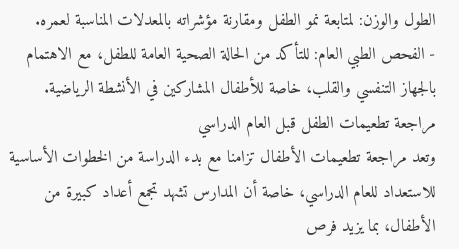الطول والوزن: لمتابعة نمو الطفل ومقارنة مؤشراته بالمعدلات المناسبة لعمره.
- الفحص الطبي العام: للتأكد من الحالة الصحية العامة للطفل، مع الاهتمام بالجهاز التنفسي والقلب، خاصة للأطفال المشاركين في الأنشطة الرياضية.
مراجعة تطعيمات الطفل قبل العام الدراسي
وتعد مراجعة تطعيمات الأطفال تزامنا مع بدء الدراسة من الخطوات الأساسية للاستعداد للعام الدراسي، خاصة أن المدارس تشهد تجمع أعداد كبيرة من الأطفال، بما يزيد فرص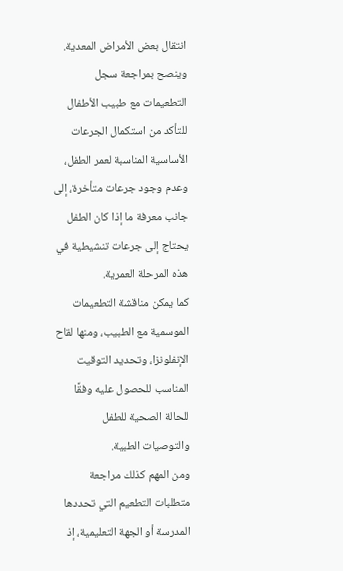انتقال بعض الأمراض المعدية.
وينصح بمراجعة سجل التطعيمات مع طبيب الأطفال للتأكد من استكمال الجرعات الأساسية المناسبة لعمر الطفل، وعدم وجود جرعات متأخرة، إلى جانب معرفة ما إذا كان الطفل يحتاج إلى جرعات تنشيطية في هذه المرحلة العمرية.
كما يمكن مناقشة التطعيمات الموسمية مع الطبيب، ومنها لقاح الإنفلونزا، وتحديد التوقيت المناسب للحصول عليه وفقًا للحالة الصحية للطفل والتوصيات الطبية.
ومن المهم كذلك مراجعة متطلبات التطعيم التي تحددها المدرسة أو الجهة التعليمية، إذ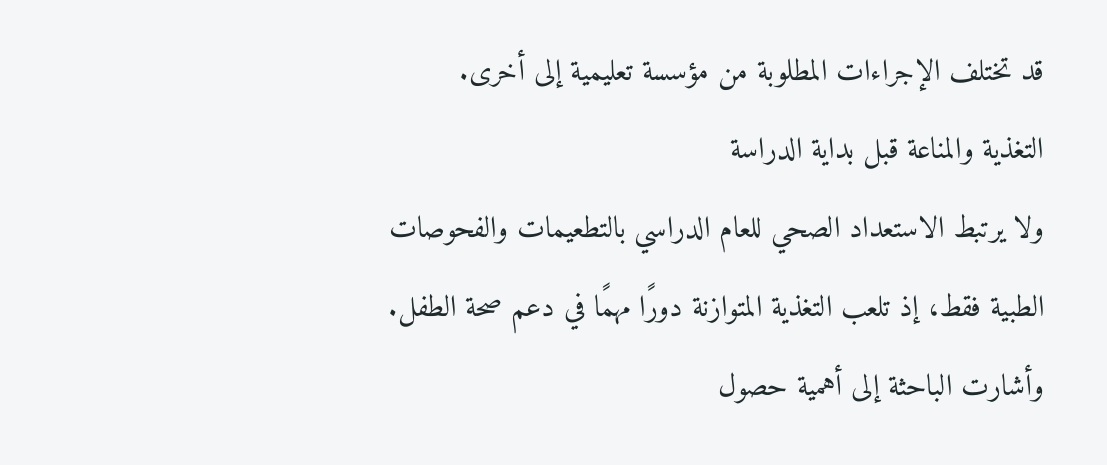قد تختلف الإجراءات المطلوبة من مؤسسة تعليمية إلى أخرى.
التغذية والمناعة قبل بداية الدراسة
ولا يرتبط الاستعداد الصحي للعام الدراسي بالتطعيمات والفحوصات الطبية فقط، إذ تلعب التغذية المتوازنة دورًا مهمًا في دعم صحة الطفل.
وأشارت الباحثة إلى أهمية حصول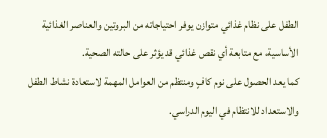الطفل على نظام غذائي متوازن يوفر احتياجاته من البروتين والعناصر الغذائية الأساسية، مع متابعة أي نقص غذائي قد يؤثر على حالته الصحية.
كما يعد الحصول على نوم كافٍ ومنتظم من العوامل المهمة لاستعادة نشاط الطفل والاستعداد للانتظام في اليوم الدراسي.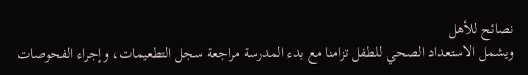نصائح للأهل
ويشمل الاستعداد الصحي للطفل تزامنا مع بدء المدرسة مراجعة سجل التطعيمات، وإجراء الفحوصات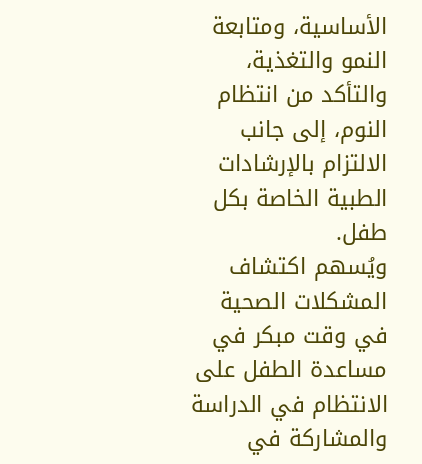الأساسية، ومتابعة النمو والتغذية، والتأكد من انتظام النوم، إلى جانب الالتزام بالإرشادات الطبية الخاصة بكل طفل.
ويُسهم اكتشاف المشكلات الصحية في وقت مبكر في مساعدة الطفل على الانتظام في الدراسة والمشاركة في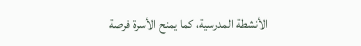الأنشطة المدرسية، كما يمنح الأسرة فرصة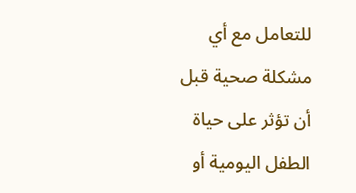للتعامل مع أي مشكلة صحية قبل أن تؤثر على حياة الطفل اليومية أو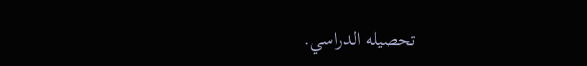تحصيله الدراسي.